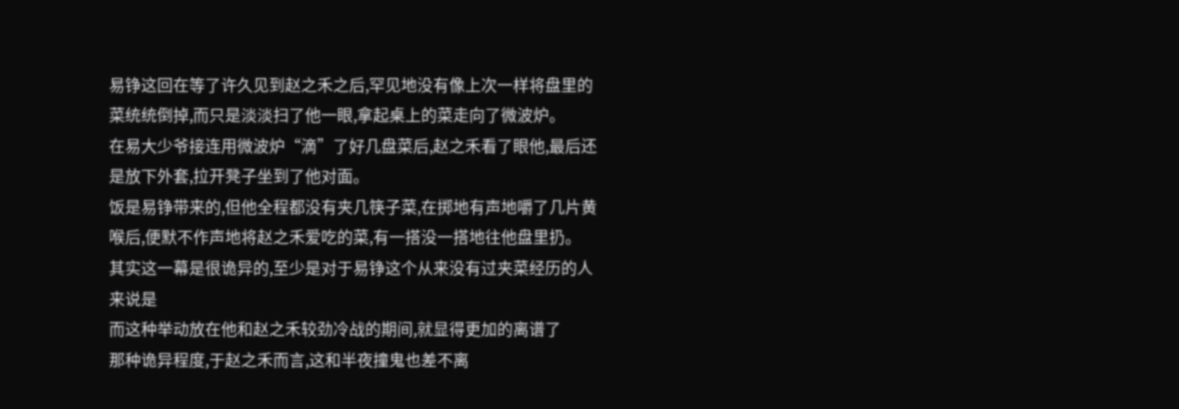易铮这回在等了许久见到赵之禾之后,罕见地没有像上次一样将盘里的菜统统倒掉,而只是淡淡扫了他一眼,拿起桌上的菜走向了微波炉。
在易大少爷接连用微波炉“滴”了好几盘菜后,赵之禾看了眼他,最后还是放下外套,拉开凳子坐到了他对面。
饭是易铮带来的,但他全程都没有夹几筷子菜,在掷地有声地嚼了几片黄喉后,便默不作声地将赵之禾爱吃的菜,有一搭没一搭地往他盘里扔。
其实这一幕是很诡异的,至少是对于易铮这个从来没有过夹菜经历的人来说是
而这种举动放在他和赵之禾较劲冷战的期间,就显得更加的离谱了
那种诡异程度,于赵之禾而言,这和半夜撞鬼也差不离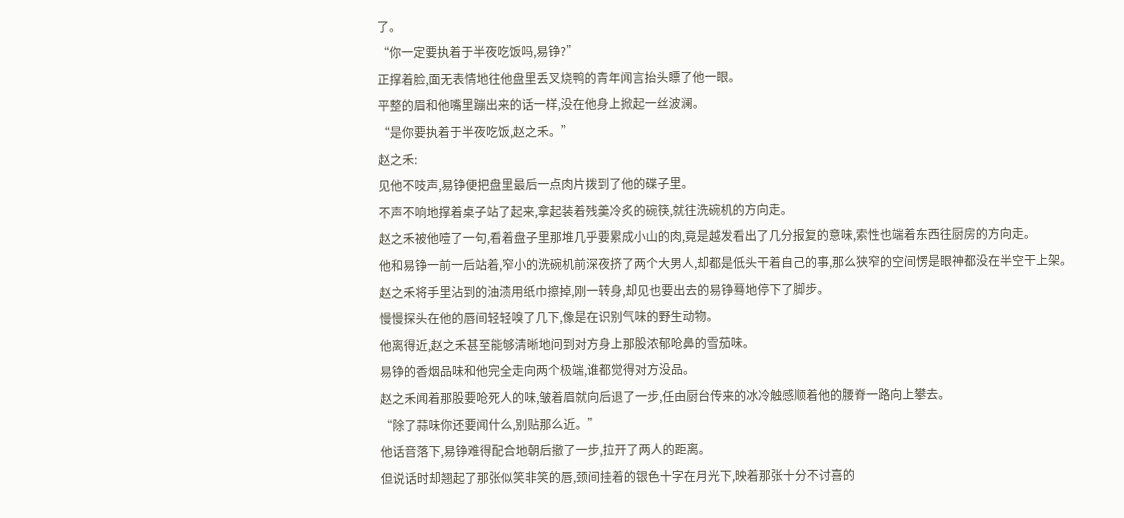了。
“你一定要执着于半夜吃饭吗,易铮?”
正撑着脸,面无表情地往他盘里丢叉烧鸭的青年闻言抬头瞟了他一眼。
平整的眉和他嘴里蹦出来的话一样,没在他身上掀起一丝波澜。
“是你要执着于半夜吃饭,赵之禾。”
赵之禾:
见他不吱声,易铮便把盘里最后一点肉片拨到了他的碟子里。
不声不响地撑着桌子站了起来,拿起装着残羹冷炙的碗筷,就往洗碗机的方向走。
赵之禾被他噎了一句,看着盘子里那堆几乎要累成小山的肉,竟是越发看出了几分报复的意味,索性也端着东西往厨房的方向走。
他和易铮一前一后站着,窄小的洗碗机前深夜挤了两个大男人,却都是低头干着自己的事,那么狭窄的空间愣是眼神都没在半空干上架。
赵之禾将手里沾到的油渍用纸巾擦掉,刚一转身,却见也要出去的易铮蓦地停下了脚步。
慢慢探头在他的唇间轻轻嗅了几下,像是在识别气味的野生动物。
他离得近,赵之禾甚至能够清晰地问到对方身上那股浓郁呛鼻的雪茄味。
易铮的香烟品味和他完全走向两个极端,谁都觉得对方没品。
赵之禾闻着那股要呛死人的味,皱着眉就向后退了一步,任由厨台传来的冰冷触感顺着他的腰脊一路向上攀去。
“除了蒜味你还要闻什么,别贴那么近。”
他话音落下,易铮难得配合地朝后撤了一步,拉开了两人的距离。
但说话时却翘起了那张似笑非笑的唇,颈间挂着的银色十字在月光下,映着那张十分不讨喜的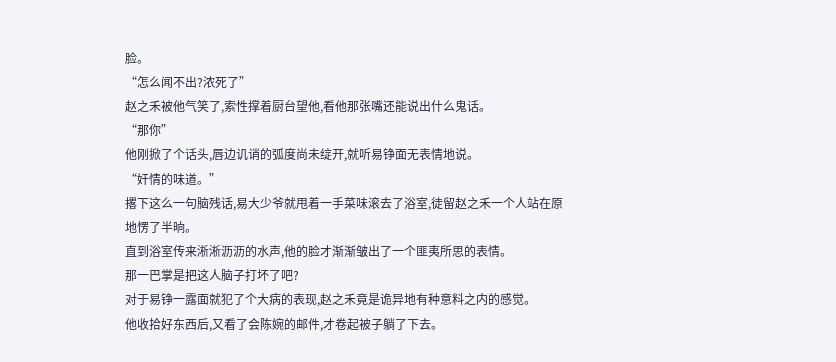脸。
“怎么闻不出?浓死了”
赵之禾被他气笑了,索性撑着厨台望他,看他那张嘴还能说出什么鬼话。
“那你”
他刚掀了个话头,唇边讥诮的弧度尚未绽开,就听易铮面无表情地说。
“奸情的味道。”
撂下这么一句脑残话,易大少爷就甩着一手菜味滚去了浴室,徒留赵之禾一个人站在原地愣了半晌。
直到浴室传来淅淅沥沥的水声,他的脸才渐渐皱出了一个匪夷所思的表情。
那一巴掌是把这人脑子打坏了吧?
对于易铮一露面就犯了个大病的表现,赵之禾竟是诡异地有种意料之内的感觉。
他收拾好东西后,又看了会陈婉的邮件,才卷起被子躺了下去。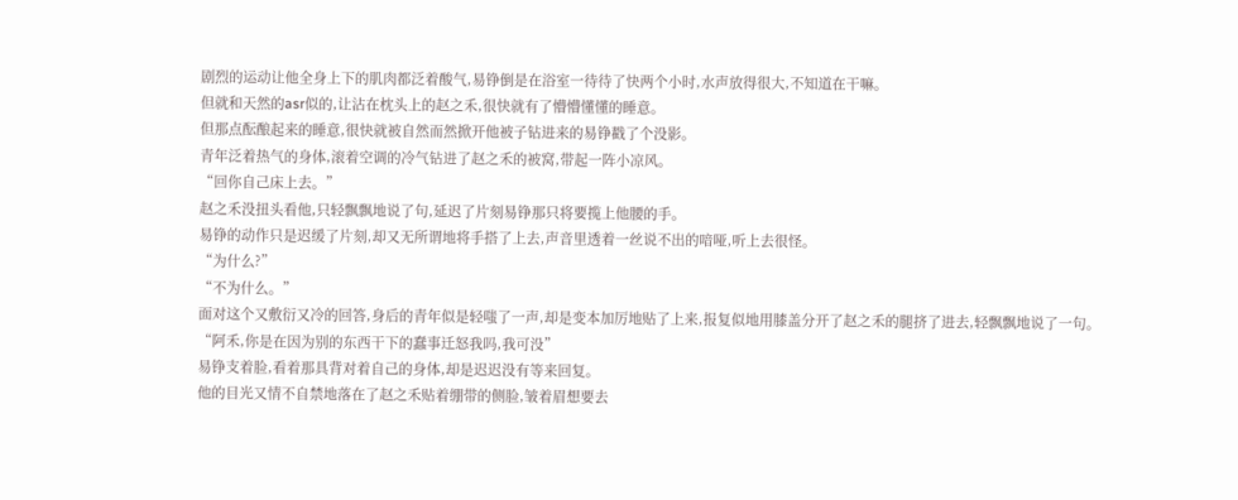剧烈的运动让他全身上下的肌肉都泛着酸气,易铮倒是在浴室一待待了快两个小时,水声放得很大,不知道在干嘛。
但就和天然的asr似的,让沾在枕头上的赵之禾,很快就有了懵懵懂懂的睡意。
但那点酝酿起来的睡意,很快就被自然而然掀开他被子钻进来的易铮戳了个没影。
青年泛着热气的身体,滚着空调的冷气钻进了赵之禾的被窝,带起一阵小凉风。
“回你自己床上去。”
赵之禾没扭头看他,只轻飘飘地说了句,延迟了片刻易铮那只将要揽上他腰的手。
易铮的动作只是迟缓了片刻,却又无所谓地将手搭了上去,声音里透着一丝说不出的喑哑,听上去很怪。
“为什么?”
“不为什么。”
面对这个又敷衍又冷的回答,身后的青年似是轻嗤了一声,却是变本加厉地贴了上来,报复似地用膝盖分开了赵之禾的腿挤了进去,轻飘飘地说了一句。
“阿禾,你是在因为别的东西干下的蠢事迁怒我吗,我可没”
易铮支着脸,看着那具背对着自己的身体,却是迟迟没有等来回复。
他的目光又情不自禁地落在了赵之禾贴着绷带的侧脸,皱着眉想要去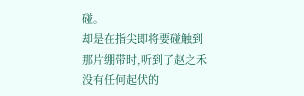碰。
却是在指尖即将要碰触到那片绷带时,听到了赵之禾没有任何起伏的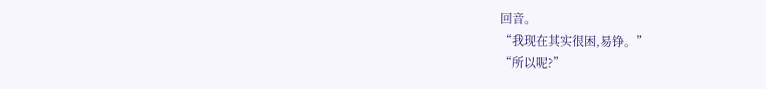回音。
“我现在其实很困,易铮。”
“所以呢?”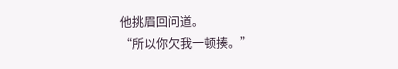他挑眉回问道。
“所以你欠我一顿揍。”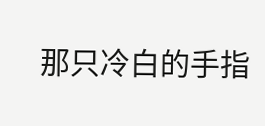那只冷白的手指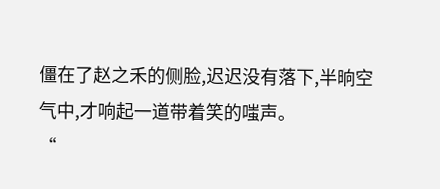僵在了赵之禾的侧脸,迟迟没有落下,半晌空气中,才响起一道带着笑的嗤声。
“